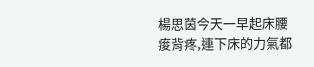楊思茵今天一早起床腰痠背疼,連下床的力氣都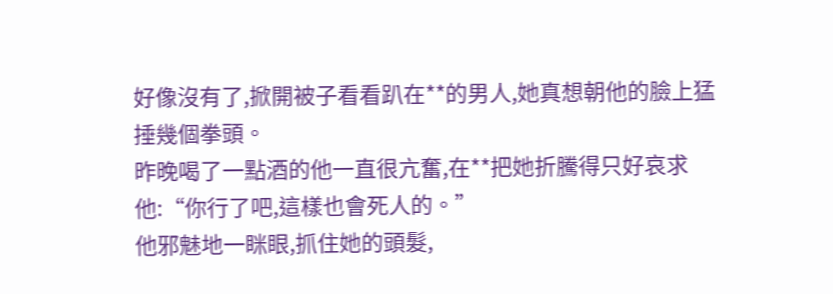好像沒有了,掀開被子看看趴在**的男人,她真想朝他的臉上猛捶幾個拳頭。
昨晚喝了一點酒的他一直很亢奮,在**把她折騰得只好哀求他:“你行了吧,這樣也會死人的。”
他邪魅地一眯眼,抓住她的頭髮,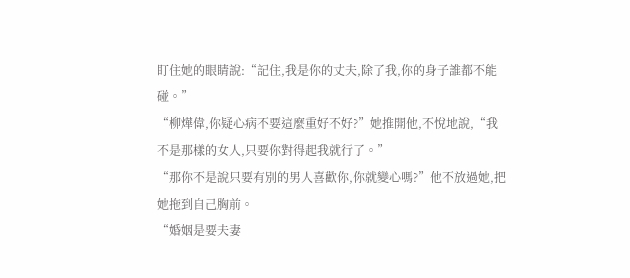盯住她的眼睛說:“記住,我是你的丈夫,除了我,你的身子誰都不能碰。”
“柳燁偉,你疑心病不要這麼重好不好?”她推開他,不悅地說,“我不是那樣的女人,只要你對得起我就行了。”
“那你不是說只要有別的男人喜歡你,你就變心嗎?”他不放過她,把她拖到自己胸前。
“婚姻是要夫妻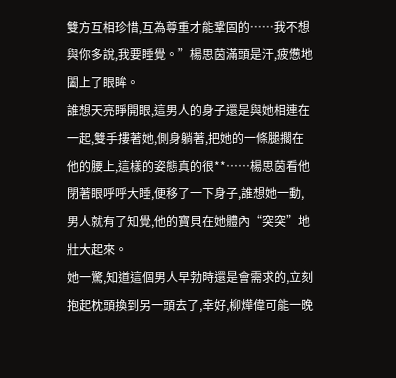雙方互相珍惜,互為尊重才能鞏固的……我不想與你多說,我要睡覺。”楊思茵滿頭是汗,疲憊地闔上了眼眸。
誰想天亮睜開眼,這男人的身子還是與她相連在一起,雙手摟著她,側身躺著,把她的一條腿擱在他的腰上,這樣的姿態真的很**……楊思茵看他閉著眼呼呼大睡,便移了一下身子,誰想她一動,男人就有了知覺,他的寶貝在她體內“突突”地壯大起來。
她一驚,知道這個男人早勃時還是會需求的,立刻抱起枕頭換到另一頭去了,幸好,柳燁偉可能一晚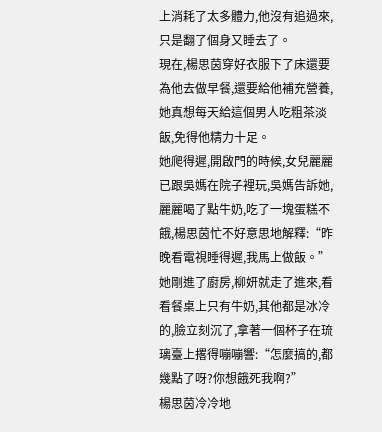上消耗了太多體力,他沒有追過來,只是翻了個身又睡去了。
現在,楊思茵穿好衣服下了床還要為他去做早餐,還要給他補充營養,她真想每天給這個男人吃粗茶淡飯,免得他精力十足。
她爬得遲,開啟門的時候,女兒麗麗已跟吳媽在院子裡玩,吳媽告訴她,麗麗喝了點牛奶,吃了一塊蛋糕不餓,楊思茵忙不好意思地解釋:“昨晚看電視睡得遲,我馬上做飯。”
她剛進了廚房,柳妍就走了進來,看看餐桌上只有牛奶,其他都是冰冷的,臉立刻沉了,拿著一個杯子在琉璃臺上撂得嘣嘣響:“怎麼搞的,都幾點了呀?你想餓死我啊?”
楊思茵冷冷地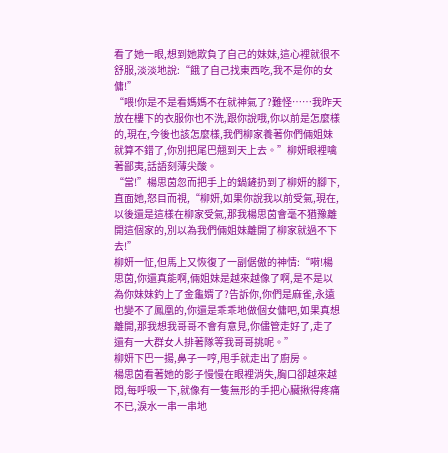看了她一眼,想到她欺負了自己的妹妹,這心裡就很不舒服,淡淡地說:“餓了自己找東西吃,我不是你的女傭!”
“喂!你是不是看媽媽不在就神氣了?難怪……我昨天放在樓下的衣服你也不洗,跟你說哦,你以前是怎麼樣的,現在,今後也該怎麼樣,我們柳家養著你們倆姐妹就算不錯了,你別把尾巴翹到天上去。”柳妍眼裡噙著鄙夷,話語刻薄尖酸。
“當!”楊思茵忽而把手上的鍋鏟扔到了柳妍的腳下,直面她,怒目而視,“柳妍,如果你說我以前受氣,現在,以後還是這樣在柳家受氣,那我楊思茵會毫不猶豫離開這個家的,別以為我們倆姐妹離開了柳家就過不下去!”
柳妍一怔,但馬上又恢復了一副倨傲的神情:“嗬!楊思茵,你還真能啊,倆姐妹是越來越像了啊,是不是以為你妹妹釣上了金龜婿了?告訴你,你們是麻雀,永遠也變不了鳳凰的,你還是乖乖地做個女傭吧,如果真想離開,那我想我哥哥不會有意見,你儘管走好了,走了還有一大群女人排著隊等我哥哥挑呢。”
柳妍下巴一揚,鼻子一哼,甩手就走出了廚房。
楊思茵看著她的影子慢慢在眼裡消失,胸口卻越來越悶,每呼吸一下,就像有一隻無形的手把心臟揪得疼痛不已,淚水一串一串地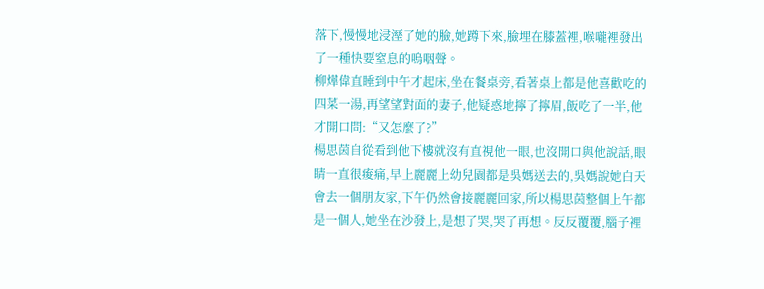落下,慢慢地浸溼了她的臉,她蹲下來,臉埋在膝蓋裡,喉嚨裡發出了一種快要窒息的嗚咽聲。
柳燁偉直睡到中午才起床,坐在餐桌旁,看著桌上都是他喜歡吃的四菜一湯,再望望對面的妻子,他疑惑地擰了擰眉,飯吃了一半,他才開口問:“又怎麼了?”
楊思茵自從看到他下樓就沒有直視他一眼,也沒開口與他說話,眼睛一直很痠痛,早上麗麗上幼兒園都是吳媽送去的,吳媽說她白天會去一個朋友家,下午仍然會接麗麗回家,所以楊思茵整個上午都是一個人,她坐在沙發上,是想了哭,哭了再想。反反覆覆,腦子裡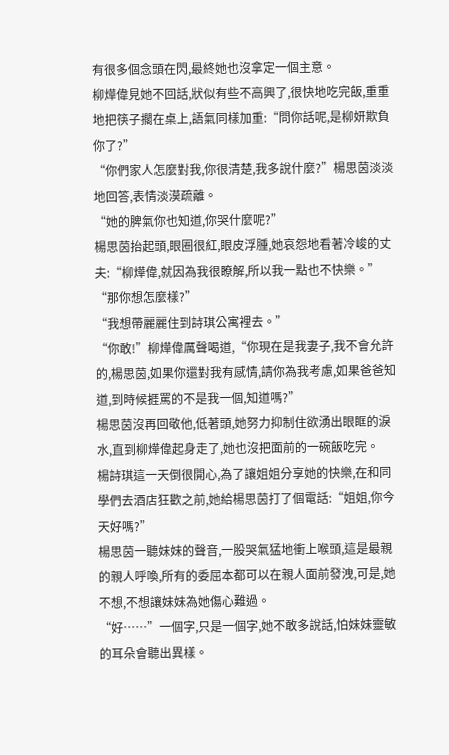有很多個念頭在閃,最終她也沒拿定一個主意。
柳燁偉見她不回話,狀似有些不高興了,很快地吃完飯,重重地把筷子擱在桌上,語氣同樣加重:“問你話呢,是柳妍欺負你了?”
“你們家人怎麼對我,你很清楚,我多說什麼?”楊思茵淡淡地回答,表情淡漠疏離。
“她的脾氣你也知道,你哭什麼呢?”
楊思茵抬起頭,眼圈很紅,眼皮浮腫,她哀怨地看著冷峻的丈夫:“柳燁偉,就因為我很瞭解,所以我一點也不快樂。”
“那你想怎麼樣?”
“我想帶麗麗住到詩琪公寓裡去。”
“你敢!”柳燁偉厲聲喝道,“你現在是我妻子,我不會允許的,楊思茵,如果你還對我有感情,請你為我考慮,如果爸爸知道,到時候捱罵的不是我一個,知道嗎?”
楊思茵沒再回敬他,低著頭,她努力抑制住欲湧出眼眶的淚水,直到柳燁偉起身走了,她也沒把面前的一碗飯吃完。
楊詩琪這一天倒很開心,為了讓姐姐分享她的快樂,在和同學們去酒店狂歡之前,她給楊思茵打了個電話:“姐姐,你今天好嗎?”
楊思茵一聽妹妹的聲音,一股哭氣猛地衝上喉頭,這是最親的親人呼喚,所有的委屈本都可以在親人面前發洩,可是,她不想,不想讓妹妹為她傷心難過。
“好……”一個字,只是一個字,她不敢多說話,怕妹妹靈敏的耳朵會聽出異樣。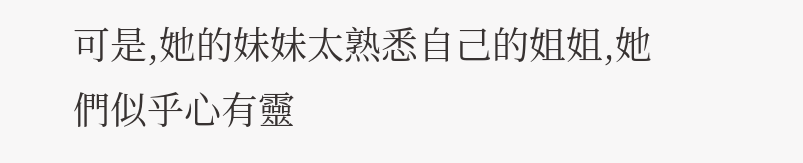可是,她的妹妹太熟悉自己的姐姐,她們似乎心有靈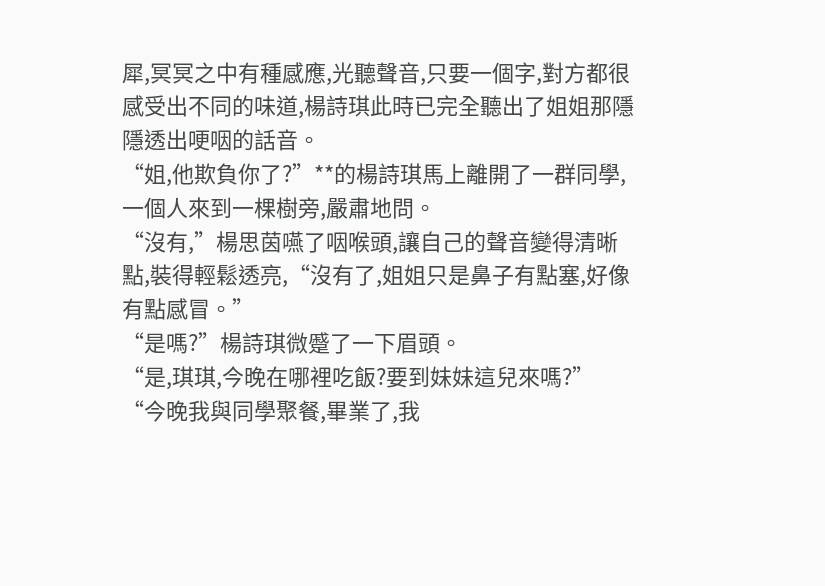犀,冥冥之中有種感應,光聽聲音,只要一個字,對方都很感受出不同的味道,楊詩琪此時已完全聽出了姐姐那隱隱透出哽咽的話音。
“姐,他欺負你了?”**的楊詩琪馬上離開了一群同學,一個人來到一棵樹旁,嚴肅地問。
“沒有,”楊思茵嚥了咽喉頭,讓自己的聲音變得清晰點,裝得輕鬆透亮,“沒有了,姐姐只是鼻子有點塞,好像有點感冒。”
“是嗎?”楊詩琪微蹙了一下眉頭。
“是,琪琪,今晚在哪裡吃飯?要到妹妹這兒來嗎?”
“今晚我與同學聚餐,畢業了,我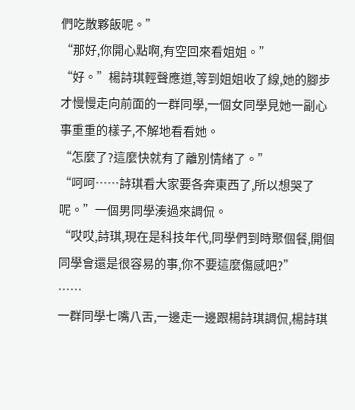們吃散夥飯呢。”
“那好,你開心點啊,有空回來看姐姐。”
“好。”楊詩琪輕聲應道,等到姐姐收了線,她的腳步才慢慢走向前面的一群同學,一個女同學見她一副心事重重的樣子,不解地看看她。
“怎麼了?這麼快就有了離別情緒了。”
“呵呵……詩琪看大家要各奔東西了,所以想哭了呢。”一個男同學湊過來調侃。
“哎哎,詩琪,現在是科技年代,同學們到時聚個餐,開個同學會還是很容易的事,你不要這麼傷感吧?”
……
一群同學七嘴八舌,一邊走一邊跟楊詩琪調侃,楊詩琪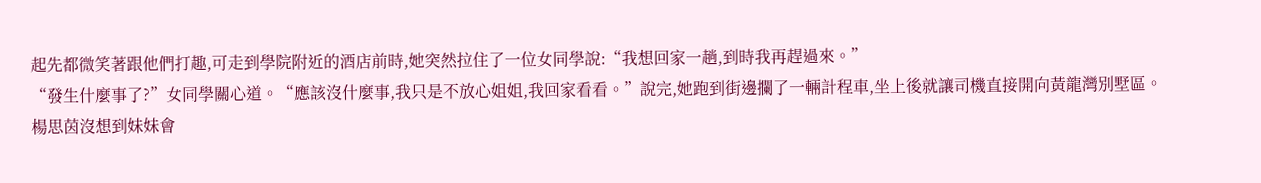起先都微笑著跟他們打趣,可走到學院附近的酒店前時,她突然拉住了一位女同學說:“我想回家一趟,到時我再趕過來。”
“發生什麼事了?”女同學關心道。“應該沒什麼事,我只是不放心姐姐,我回家看看。”說完,她跑到街邊攔了一輛計程車,坐上後就讓司機直接開向黃龍灣別墅區。
楊思茵沒想到妹妹會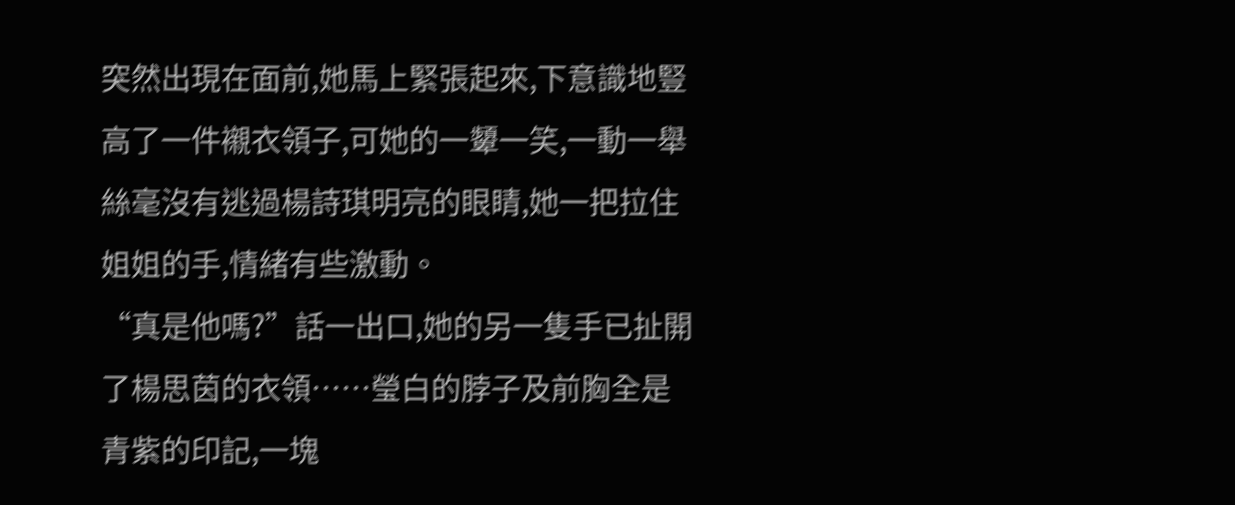突然出現在面前,她馬上緊張起來,下意識地豎高了一件襯衣領子,可她的一顰一笑,一動一舉絲毫沒有逃過楊詩琪明亮的眼睛,她一把拉住姐姐的手,情緒有些激動。
“真是他嗎?”話一出口,她的另一隻手已扯開了楊思茵的衣領……瑩白的脖子及前胸全是青紫的印記,一塊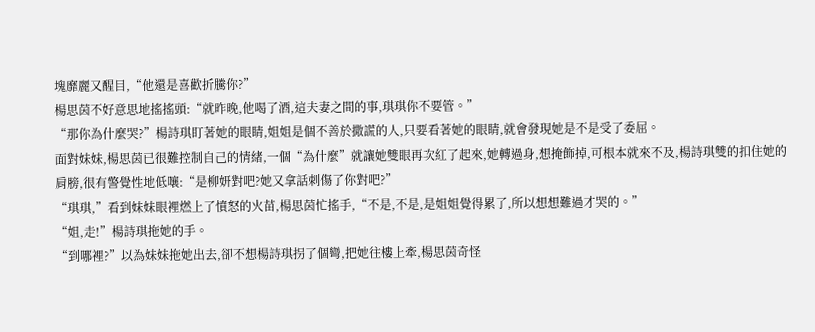塊靡麗又醒目,“他還是喜歡折騰你?”
楊思茵不好意思地搖搖頭:“就昨晚,他喝了酒,這夫妻之間的事,琪琪你不要管。”
“那你為什麼哭?”楊詩琪盯著她的眼睛,姐姐是個不善於撒謊的人,只要看著她的眼睛,就會發現她是不是受了委屈。
面對妹妹,楊思茵已很難控制自己的情緒,一個“為什麼”就讓她雙眼再次紅了起來,她轉過身,想掩飾掉,可根本就來不及,楊詩琪雙的扣住她的肩膀,很有警覺性地低嚷:“是柳妍對吧?她又拿話刺傷了你對吧?”
“琪琪,”看到妹妹眼裡燃上了憤怒的火苗,楊思茵忙搖手,“不是,不是,是姐姐覺得累了,所以想想難過才哭的。”
“姐,走!”楊詩琪拖她的手。
“到哪裡?”以為妹妹拖她出去,卻不想楊詩琪拐了個彎,把她往樓上牽,楊思茵奇怪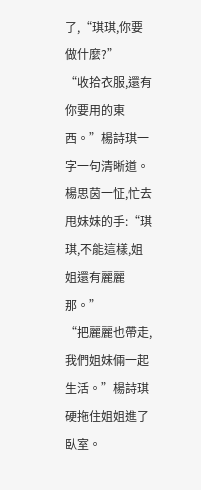了,“琪琪,你要做什麼?”
“收拾衣服,還有你要用的東西。”楊詩琪一字一句清晰道。
楊思茵一怔,忙去甩妹妹的手:“琪琪,不能這樣,姐姐還有麗麗那。”
“把麗麗也帶走,我們姐妹倆一起生活。”楊詩琪硬拖住姐姐進了臥室。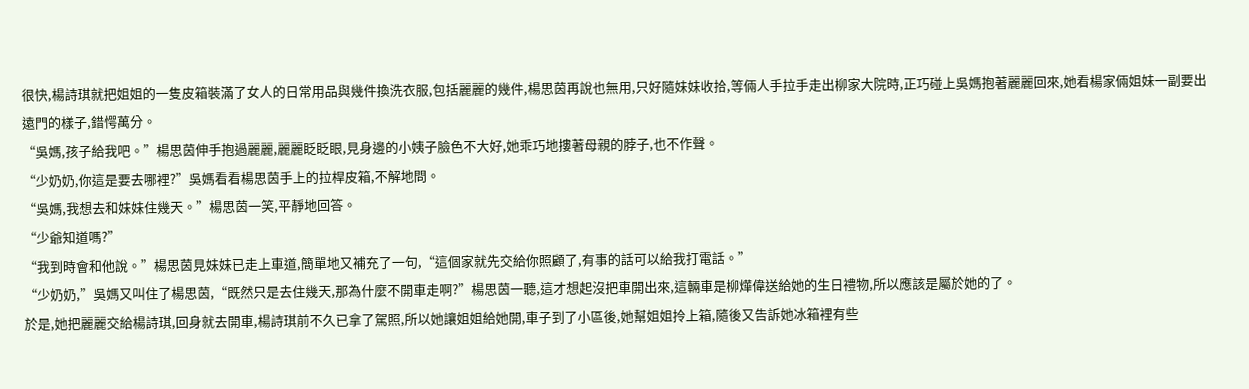很快,楊詩琪就把姐姐的一隻皮箱裝滿了女人的日常用品與幾件換洗衣服,包括麗麗的幾件,楊思茵再說也無用,只好隨妹妹收拾,等倆人手拉手走出柳家大院時,正巧碰上吳媽抱著麗麗回來,她看楊家倆姐妹一副要出遠門的樣子,錯愕萬分。
“吳媽,孩子給我吧。”楊思茵伸手抱過麗麗,麗麗眨眨眼,見身邊的小姨子臉色不大好,她乖巧地摟著母親的脖子,也不作聲。
“少奶奶,你這是要去哪裡?”吳媽看看楊思茵手上的拉桿皮箱,不解地問。
“吳媽,我想去和妹妹住幾天。”楊思茵一笑,平靜地回答。
“少爺知道嗎?”
“我到時會和他說。”楊思茵見妹妹已走上車道,簡單地又補充了一句,“這個家就先交給你照顧了,有事的話可以給我打電話。”
“少奶奶,”吳媽又叫住了楊思茵,“既然只是去住幾天,那為什麼不開車走啊?”楊思茵一聽,這才想起沒把車開出來,這輛車是柳燁偉送給她的生日禮物,所以應該是屬於她的了。
於是,她把麗麗交給楊詩琪,回身就去開車,楊詩琪前不久已拿了駕照,所以她讓姐姐給她開,車子到了小區後,她幫姐姐拎上箱,隨後又告訴她冰箱裡有些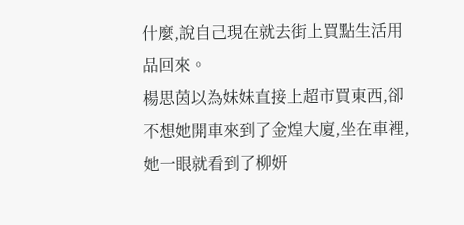什麼,說自己現在就去街上買點生活用品回來。
楊思茵以為妹妹直接上超市買東西,卻不想她開車來到了金煌大廈,坐在車裡,她一眼就看到了柳妍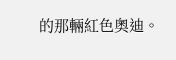的那輛紅色奧迪。